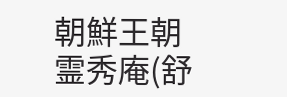朝鮮王朝
霊秀庵(舒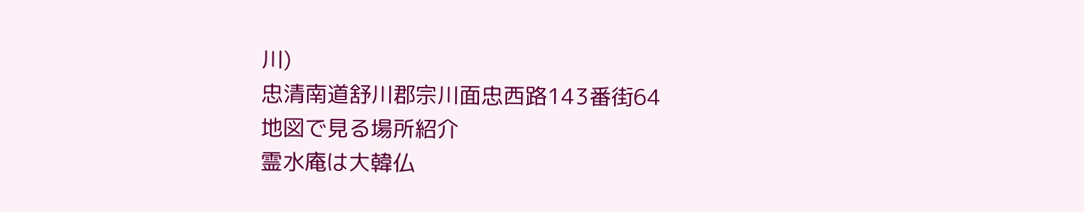川)
忠清南道舒川郡宗川面忠西路143番街64
地図で見る場所紹介
霊水庵は大韓仏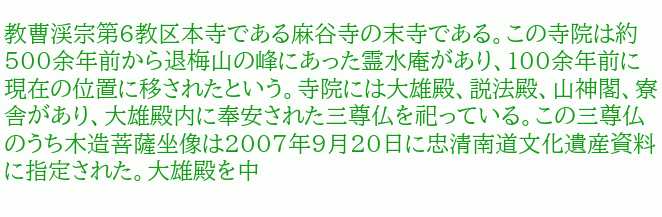教曹渓宗第6教区本寺である麻谷寺の末寺である。この寺院は約500余年前から退梅山の峰にあった霊水庵があり、100余年前に現在の位置に移されたという。寺院には大雄殿、説法殿、山神閣、寮舎があり、大雄殿内に奉安された三尊仏を祀っている。この三尊仏のうち木造菩薩坐像は2007年9月20日に忠清南道文化遺産資料に指定された。大雄殿を中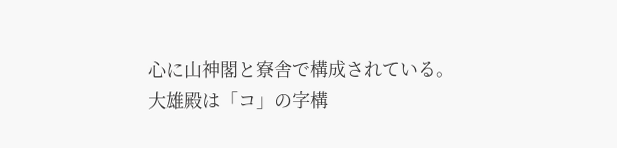心に山神閣と寮舎で構成されている。大雄殿は「コ」の字構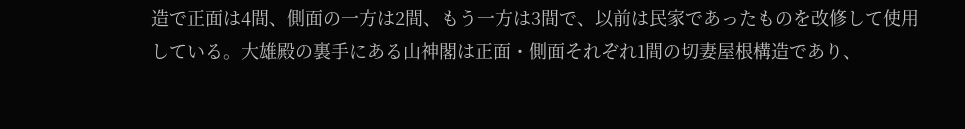造で正面は4間、側面の一方は2間、もう一方は3間で、以前は民家であったものを改修して使用している。大雄殿の裏手にある山神閣は正面・側面それぞれ1間の切妻屋根構造であり、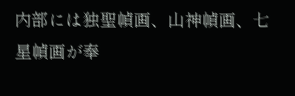内部には独聖幀画、山神幀画、七星幀画が奉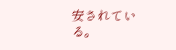安されている。